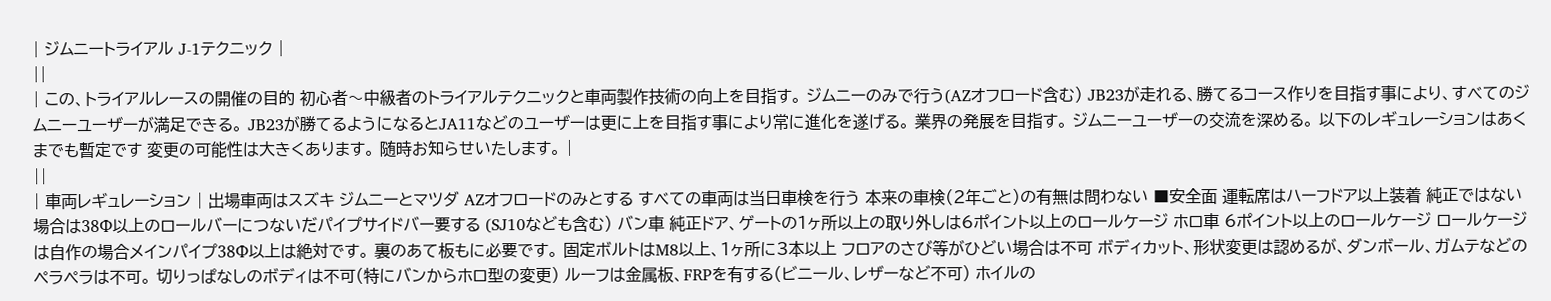| ジムニートライアル J-1テクニック |
||
| この、トライアルレースの開催の目的 初心者〜中級者のトライアルテクニックと車両製作技術の向上を目指す。 ジムニーのみで行う(AZオフロード含む) JB23が走れる、勝てるコース作りを目指す事により、すべてのジムニーユーザーが満足できる。 JB23が勝てるようになるとJA11などのユーザーは更に上を目指す事により常に進化を遂げる。 業界の発展を目指す。 ジムニーユーザーの交流を深める。 以下のレギュレーションはあくまでも暫定です 変更の可能性は大きくあります。 随時お知らせいたします。 |
||
| 車両レギュレーション | 出場車両はスズキ ジムニーとマツダ AZオフロードのみとする すべての車両は当日車検を行う 本来の車検(2年ごと)の有無は問わない ■安全面 運転席はハーフドア以上装着 純正ではない場合は38Φ以上のロールバーにつないだパイプサイドバー要する (SJ10なども含む) バン車 純正ドア、ゲートの1ヶ所以上の取り外しは6ポイント以上のロールケージ ホロ車 6ポイント以上のロールケージ ロールケージは自作の場合メインパイプ38Φ以上は絶対です。 裏のあて板もに必要です。 固定ボルトはM8以上、1ヶ所に3本以上 フロアのさび等がひどい場合は不可 ボディカット、形状変更は認めるが、ダンボール、ガムテなどのペラペラは不可。 切りっぱなしのボディは不可(特にバンからホロ型の変更) ルーフは金属板、FRPを有する(ビニール、レザーなど不可) ホイルの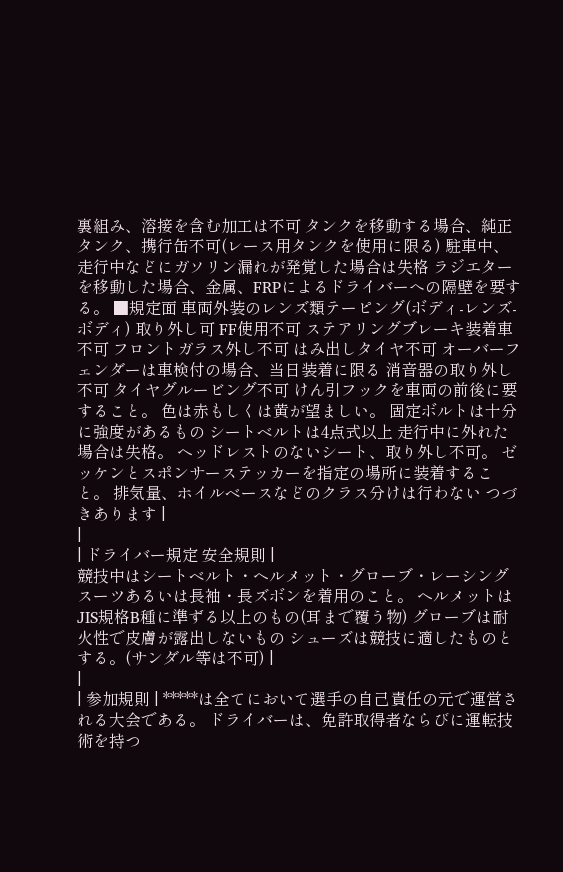裏組み、溶接を含む加工は不可 タンクを移動する場合、純正タンク、携行缶不可(レース用タンクを使用に限る) 駐車中、走行中などにガソリン漏れが発覚した場合は失格 ラジエターを移動した場合、金属、FRPによるドライバーへの隔壁を要する。 ■規定面 車両外装のレンズ類テーピング(ボディ-レンズ-ボディ) 取り外し可 FF使用不可 ステアリングブレーキ装着車不可 フロントガラス外し不可 はみ出しタイヤ不可 オーバーフェンダーは車検付の場合、当日装着に限る 消音器の取り外し不可 タイヤグルービング不可 けん引フックを車両の前後に要すること。 色は赤もしくは黄が望ましい。 固定ボルトは十分に強度があるもの シートベルトは4点式以上 走行中に外れた場合は失格。 ヘッドレストのないシート、取り外し不可。 ゼッケンとスポンサーステッカーを指定の場所に装着すること。 排気量、ホイルベースなどのクラス分けは行わない つづきあります |
|
| ドライバー規定 安全規則 |
競技中はシートベルト・ヘルメット・グローブ・レーシングスーツあるいは長袖・長ズボンを着用のこと。 ヘルメットはJIS規格B種に準ずる以上のもの(耳まで覆う物) グローブは耐火性で皮膚が露出しないもの シューズは競技に適したものとする。(サンダル等は不可) |
|
| 参加規則 | *****は全てにおいて選手の自己責任の元で運営される大会である。 ドライバーは、免許取得者ならびに運転技術を持つ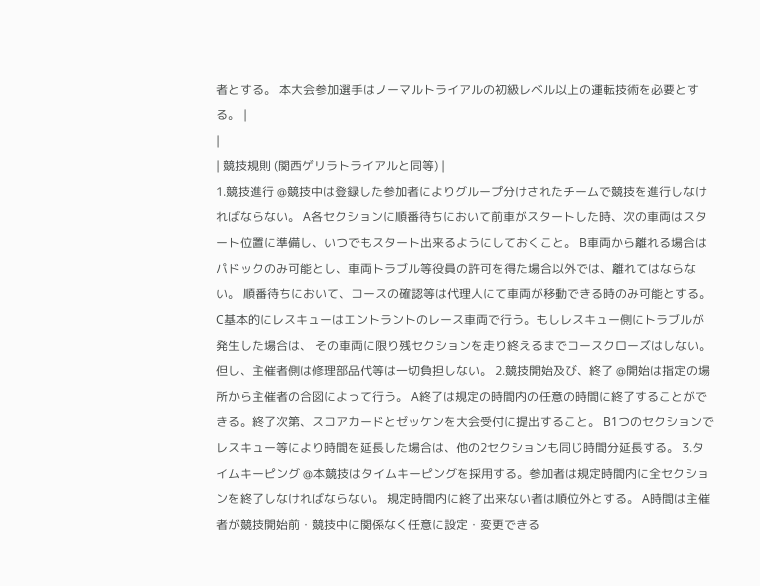者とする。 本大会参加選手はノーマルトライアルの初級レベル以上の運転技術を必要とする。 |
|
| 競技規則 (関西ゲリラトライアルと同等) |
1.競技進行 @競技中は登録した参加者によりグループ分けされたチームで競技を進行しなければならない。 A各セクションに順番待ちにおいて前車がスタートした時、次の車両はスタート位置に準備し、いつでもスタート出来るようにしておくこと。 B車両から離れる場合はパドックのみ可能とし、車両トラブル等役員の許可を得た場合以外では、離れてはならない。 順番待ちにおいて、コースの確認等は代理人にて車両が移動できる時のみ可能とする。 C基本的にレスキューはエントラントのレース車両で行う。もしレスキュー側にトラブルが発生した場合は、 その車両に限り残セクションを走り終えるまでコースクローズはしない。 但し、主催者側は修理部品代等は一切負担しない。 2.競技開始及び、終了 @開始は指定の場所から主催者の合図によって行う。 A終了は規定の時間内の任意の時間に終了することができる。終了次第、スコアカードとゼッケンを大会受付に提出すること。 B1つのセクションでレスキュー等により時間を延長した場合は、他の2セクションも同じ時間分延長する。 3.タイムキーピング @本競技はタイムキーピングを採用する。参加者は規定時間内に全セクションを終了しなければならない。 規定時間内に終了出来ない者は順位外とする。 A時間は主催者が競技開始前・競技中に関係なく任意に設定・変更できる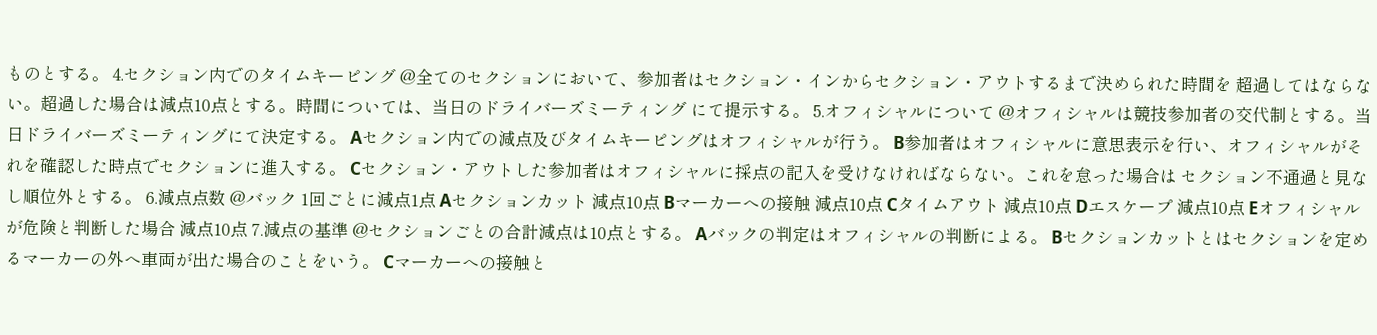ものとする。 4.セクション内でのタイムキーピング @全てのセクションにおいて、参加者はセクション・インからセクション・アウトするまで決められた時間を 超過してはならない。超過した場合は減点10点とする。時間については、当日のドライバーズミーティング にて提示する。 5.オフィシャルについて @オフィシャルは競技参加者の交代制とする。当日ドライバーズミーティングにて決定する。 Aセクション内での減点及びタイムキーピングはオフィシャルが行う。 B参加者はオフィシャルに意思表示を行い、オフィシャルがそれを確認した時点でセクションに進入する。 Cセクション・アウトした参加者はオフィシャルに採点の記入を受けなければならない。これを怠った場合は セクション不通過と見なし順位外とする。 6.減点点数 @バック 1回ごとに減点1点 Aセクションカット 減点10点 Bマーカーへの接触 減点10点 Cタイムアウト 減点10点 Dエスケープ 減点10点 Eオフィシャルが危険と判断した場合 減点10点 7.減点の基準 @セクションごとの合計減点は10点とする。 Aバックの判定はオフィシャルの判断による。 Bセクションカットとはセクションを定めるマーカーの外へ車両が出た場合のことをいう。 Cマーカーへの接触と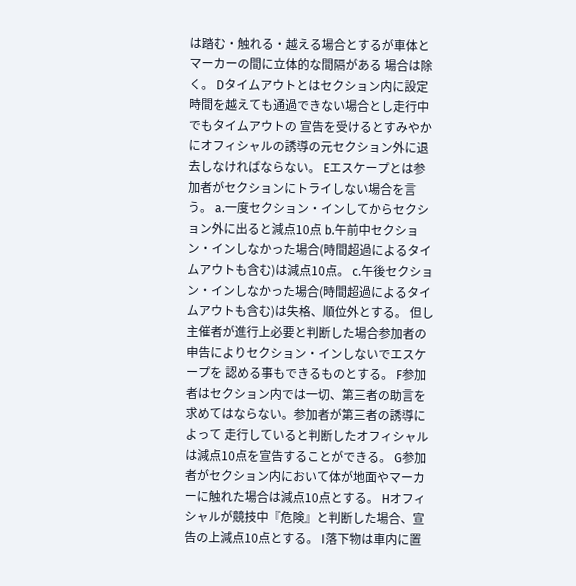は踏む・触れる・越える場合とするが車体とマーカーの間に立体的な間隔がある 場合は除く。 Dタイムアウトとはセクション内に設定時間を越えても通過できない場合とし走行中でもタイムアウトの 宣告を受けるとすみやかにオフィシャルの誘導の元セクション外に退去しなければならない。 Eエスケープとは参加者がセクションにトライしない場合を言う。 a.一度セクション・インしてからセクション外に出ると減点10点 b.午前中セクション・インしなかった場合(時間超過によるタイムアウトも含む)は減点10点。 c.午後セクション・インしなかった場合(時間超過によるタイムアウトも含む)は失格、順位外とする。 但し主催者が進行上必要と判断した場合参加者の申告によりセクション・インしないでエスケープを 認める事もできるものとする。 F参加者はセクション内では一切、第三者の助言を求めてはならない。参加者が第三者の誘導によって 走行していると判断したオフィシャルは減点10点を宣告することができる。 G参加者がセクション内において体が地面やマーカーに触れた場合は減点10点とする。 Hオフィシャルが競技中『危険』と判断した場合、宣告の上減点10点とする。 I落下物は車内に置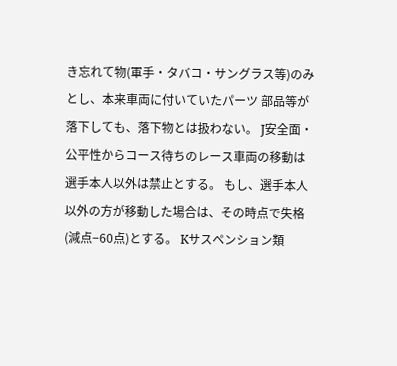き忘れて物(軍手・タバコ・サングラス等)のみとし、本来車両に付いていたパーツ 部品等が落下しても、落下物とは扱わない。 J安全面・公平性からコース待ちのレース車両の移動は選手本人以外は禁止とする。 もし、選手本人以外の方が移動した場合は、その時点で失格(減点−60点)とする。 Kサスペンション類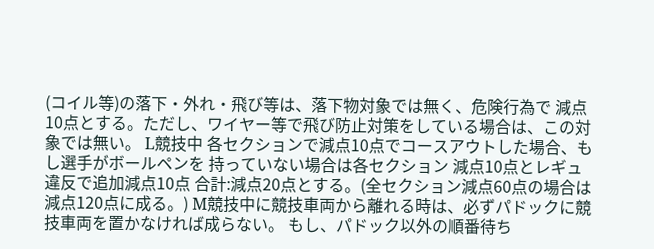(コイル等)の落下・外れ・飛び等は、落下物対象では無く、危険行為で 減点10点とする。ただし、ワイヤー等で飛び防止対策をしている場合は、この対象では無い。 L競技中 各セクションで減点10点でコースアウトした場合、もし選手がボールペンを 持っていない場合は各セクション 減点10点とレギュ違反で追加減点10点 合計:減点20点とする。(全セクション減点60点の場合は減点120点に成る。) M競技中に競技車両から離れる時は、必ずパドックに競技車両を置かなければ成らない。 もし、パドック以外の順番待ち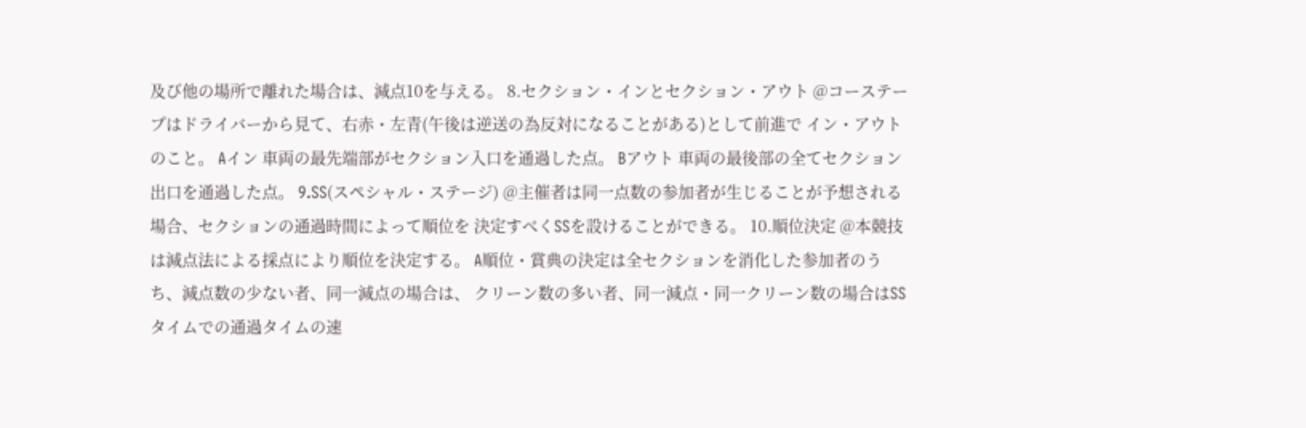及び他の場所で離れた場合は、減点10を与える。 8.セクション・インとセクション・アウト @コーステープはドライバーから見て、右赤・左青(午後は逆送の為反対になることがある)として前進で イン・アウトのこと。 Aイン 車両の最先端部がセクション入口を通過した点。 Bアウト 車両の最後部の全てセクション出口を通過した点。 9.SS(スペシャル・ステージ) @主催者は同一点数の参加者が生じることが予想される場合、セクションの通過時間によって順位を 決定すべくSSを設けることができる。 10.順位決定 @本競技は減点法による採点により順位を決定する。 A順位・賞典の決定は全セクションを消化した参加者のうち、減点数の少ない者、同一減点の場合は、 クリーン数の多い者、同一減点・同一クリーン数の場合はSSタイムでの通過タイムの速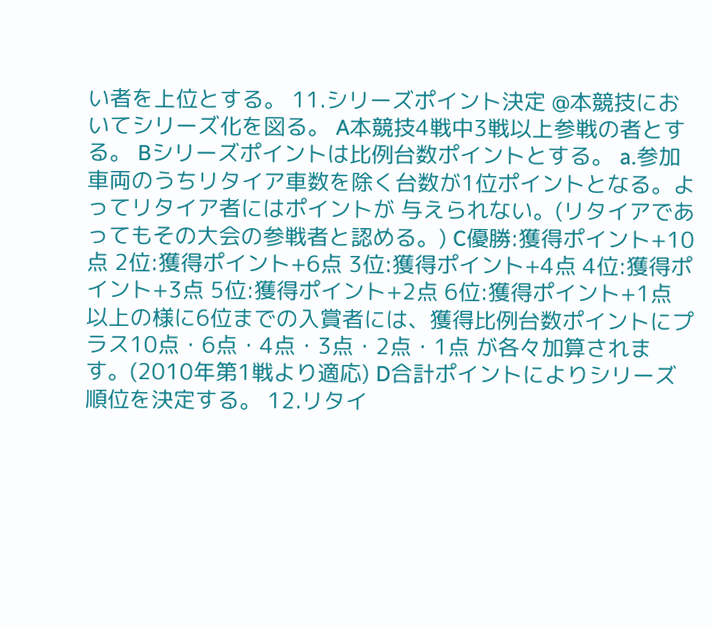い者を上位とする。 11.シリーズポイント決定 @本競技においてシリーズ化を図る。 A本競技4戦中3戦以上参戦の者とする。 Bシリーズポイントは比例台数ポイントとする。 a.参加車両のうちリタイア車数を除く台数が1位ポイントとなる。よってリタイア者にはポイントが 与えられない。(リタイアであってもその大会の参戦者と認める。) C優勝:獲得ポイント+10点 2位:獲得ポイント+6点 3位:獲得ポイント+4点 4位:獲得ポイント+3点 5位:獲得ポイント+2点 6位:獲得ポイント+1点 以上の様に6位までの入賞者には、獲得比例台数ポイントにプラス10点・6点・4点・3点・2点・1点 が各々加算されます。(2010年第1戦より適応) D合計ポイントによりシリーズ順位を決定する。 12.リタイ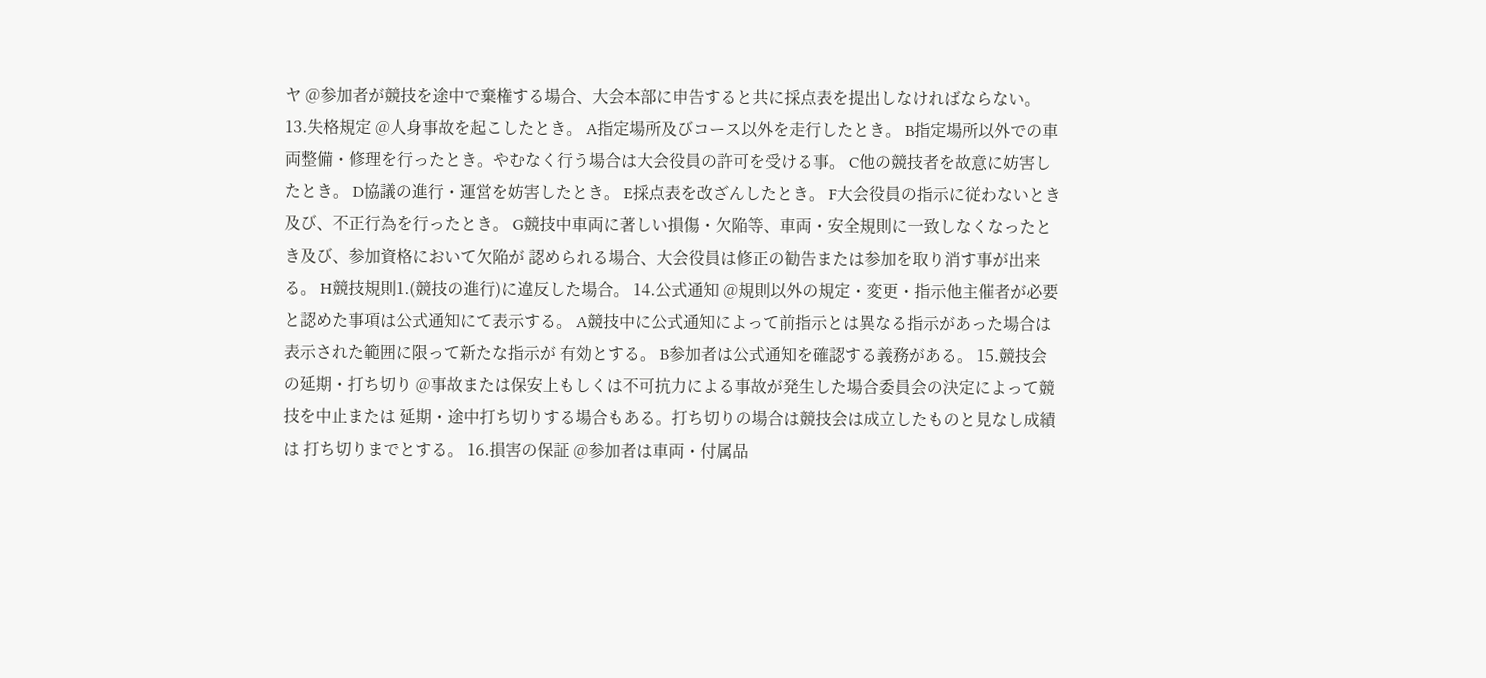ヤ @参加者が競技を途中で棄権する場合、大会本部に申告すると共に採点表を提出しなければならない。 13.失格規定 @人身事故を起こしたとき。 A指定場所及びコース以外を走行したとき。 B指定場所以外での車両整備・修理を行ったとき。やむなく行う場合は大会役員の許可を受ける事。 C他の競技者を故意に妨害したとき。 D協議の進行・運営を妨害したとき。 E採点表を改ざんしたとき。 F大会役員の指示に従わないとき及び、不正行為を行ったとき。 G競技中車両に著しい損傷・欠陥等、車両・安全規則に一致しなくなったとき及び、参加資格において欠陥が 認められる場合、大会役員は修正の勧告または参加を取り消す事が出来る。 H競技規則1.(競技の進行)に違反した場合。 14.公式通知 @規則以外の規定・変更・指示他主催者が必要と認めた事項は公式通知にて表示する。 A競技中に公式通知によって前指示とは異なる指示があった場合は表示された範囲に限って新たな指示が 有効とする。 B参加者は公式通知を確認する義務がある。 15.競技会の延期・打ち切り @事故または保安上もしくは不可抗力による事故が発生した場合委員会の決定によって競技を中止または 延期・途中打ち切りする場合もある。打ち切りの場合は競技会は成立したものと見なし成績は 打ち切りまでとする。 16.損害の保証 @参加者は車両・付属品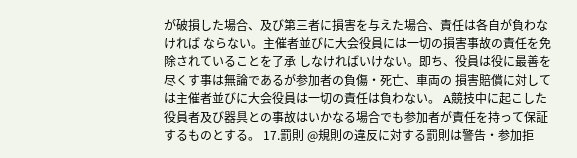が破損した場合、及び第三者に損害を与えた場合、責任は各自が負わなければ ならない。主催者並びに大会役員には一切の損害事故の責任を免除されていることを了承 しなければいけない。即ち、役員は役に最善を尽くす事は無論であるが参加者の負傷・死亡、車両の 損害賠償に対しては主催者並びに大会役員は一切の責任は負わない。 A競技中に起こした役員者及び器具との事故はいかなる場合でも参加者が責任を持って保証するものとする。 17.罰則 @規則の違反に対する罰則は警告・参加拒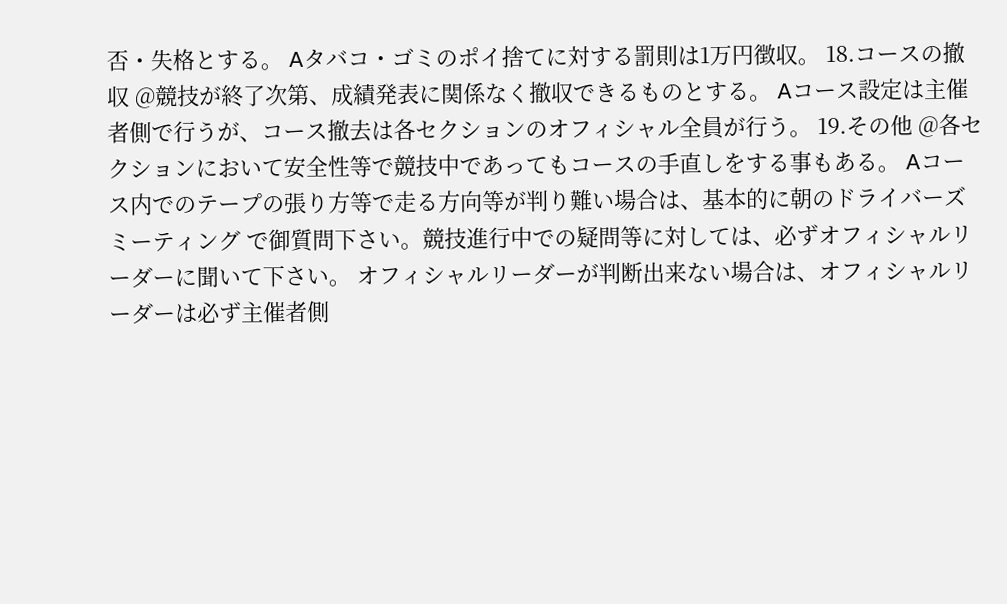否・失格とする。 Aタバコ・ゴミのポイ捨てに対する罰則は1万円徴収。 18.コースの撤収 @競技が終了次第、成績発表に関係なく撤収できるものとする。 Aコース設定は主催者側で行うが、コース撤去は各セクションのオフィシャル全員が行う。 19.その他 @各セクションにおいて安全性等で競技中であってもコースの手直しをする事もある。 Aコース内でのテープの張り方等で走る方向等が判り難い場合は、基本的に朝のドライバーズミーティング で御質問下さい。競技進行中での疑問等に対しては、必ずオフィシャルリーダーに聞いて下さい。 オフィシャルリーダーが判断出来ない場合は、オフィシャルリーダーは必ず主催者側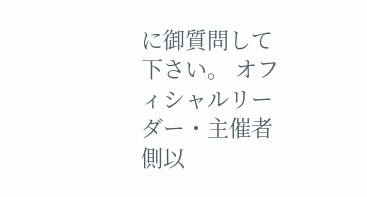に御質問して下さい。 オフィシャルリーダー・主催者側以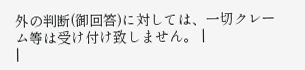外の判断(御回答)に対しては、一切クレーム等は受け付け致しません。 |
|